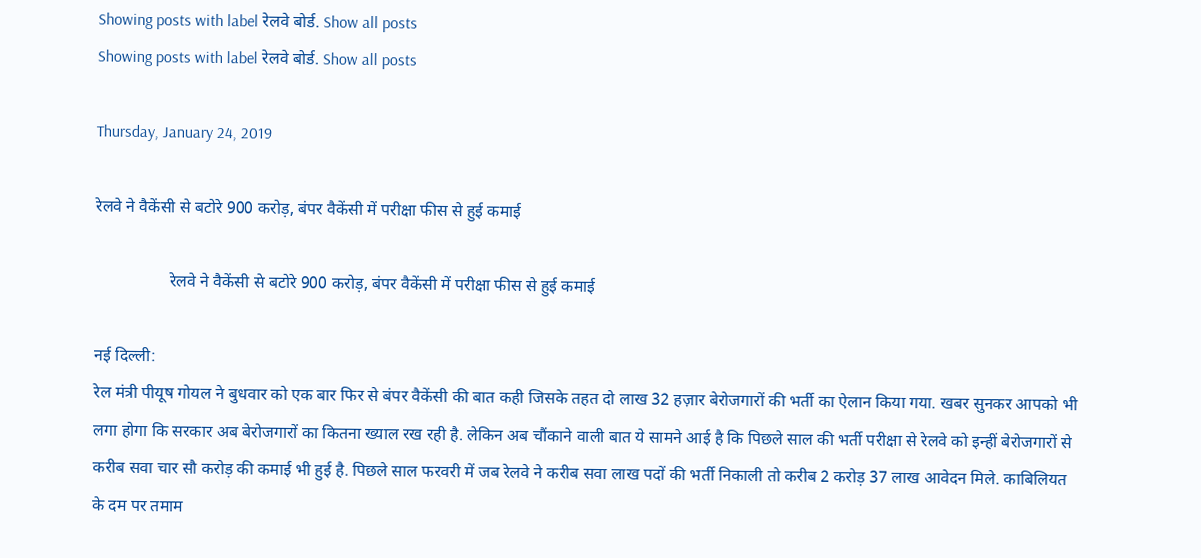Showing posts with label रेलवे बोर्ड. Show all posts
Showing posts with label रेलवे बोर्ड. Show all posts

Thursday, January 24, 2019

रेलवे ने वैकेंसी से बटोरे 900 करोड़, बंपर वैकेंसी में परीक्षा फीस से हुई कमाई

                  रेलवे ने वैकेंसी से बटोरे 900 करोड़, बंपर वैकेंसी में परीक्षा फीस से हुई कमाई

नई दिल्‍ली:
रेल मंत्री पीयूष गोयल ने बुधवार को एक बार फिर से बंपर वैकेंसी की बात कही जिसके तहत दो लाख 32 हज़ार बेरोजगारों की भर्ती का ऐलान किया गया. खबर सुनकर आपको भी लगा होगा कि सरकार अब बेरोजगारों का कितना ख्याल रख रही है. लेकिन अब चौंकाने वाली बात ये सामने आई है कि पिछले साल की भर्ती परीक्षा से रेलवे को इन्हीं बेरोजगारों से करीब सवा चार सौ करोड़ की कमाई भी हुई है. पिछले साल फरवरी में जब रेलवे ने करीब सवा लाख पदों की भर्ती निकाली तो करीब 2 करोड़ 37 लाख आवेदन मिले. काबिलियत के दम पर तमाम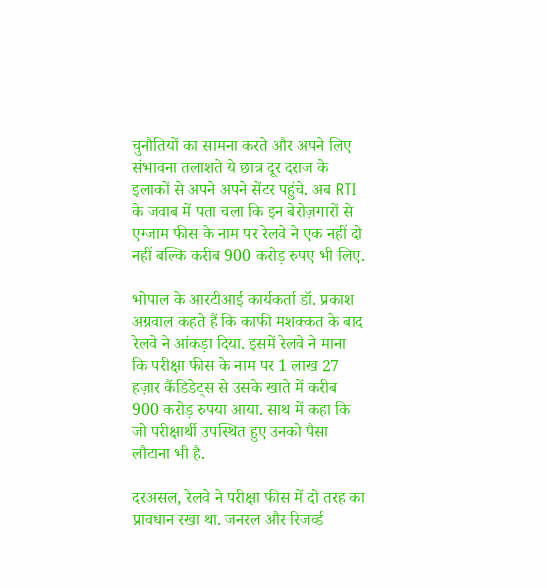चुनौतियों का सामना करते और अपने लिए संभावना तलाशते ये छात्र दूर दराज के इलाकों से अपने अपने सेंटर पहुंचे. अब RTI के जवाब में पता चला कि इन बेरोज़गारों से एग्जाम फीस के नाम पर रेलवे ने एक नहीं दो नहीं बल्कि करीब 900 करोड़ रुपए भी लिए.

भोपाल के आरटीआई कार्यकर्ता डॉ. प्रकाश अग्रवाल कहते हैं कि काफी मशक्कत के बाद रेलवे ने आंकड़ा दिया. इसमें रेलवे ने माना कि परीक्षा फीस के नाम पर 1 लाख 27 हज़ार कैंडिडेट्स से उसके खाते में करीब 900 करोड़ रुपया आया. साथ में कहा कि जो परीक्षार्थी उपस्थित हुए उनको पैसा लौटाना भी है.

दरअसल, रेलवे ने परीक्षा फीस में दो तरह का प्रावधान रखा था. जनरल और रिजर्व्ड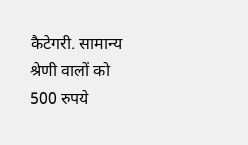कैटेगरी. सामान्य श्रेणी वालों को 500 रुपये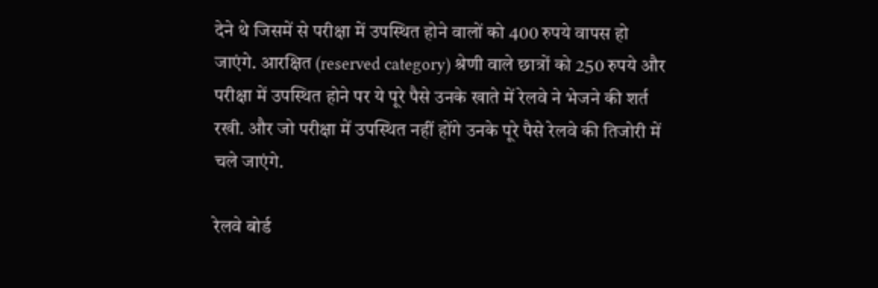देने थे जिसमें से परीक्षा में उपस्थित होने वालों को 400 रुपये वापस हो जाएंगे. आरक्षित (reserved category) श्रेणी वाले छात्रों को 250 रुपये और परीक्षा में उपस्थित होने पर ये पूरे पैसे उनके खाते में रेलवे ने भेजने की शर्त रखी. और जो परीक्षा में उपस्थित नहीं होंगे उनके पूरे पैसे रेलवे की तिजोरी में चले जाएंगे.

रेलवे बोर्ड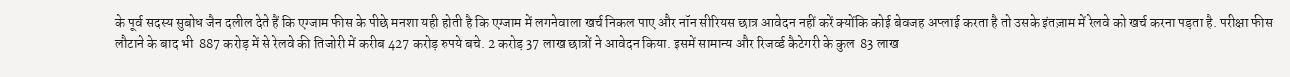के पूर्व सदस्य सुबोध जैन दलील देते हैं कि एग्जाम फीस के पीछे मनशा यही होती है कि एग्जाम में लगनेवाला खर्च निकल पाए और नॉन सीरियस छात्र आवेदन नहीं करें क्योंकि कोई बेवजह अप्लाई करता है तो उसके इंतज़ाम में रेलवे को खर्च करना पड़ता है. परीक्षा फीस लौटाने के बाद भी  887 करोड़ में से रेलवे की तिजोरी में करीब 427 करोड़ रुपये बचे. 2 करोड़ 37 लाख छात्रों ने आवेदन किया. इसमें सामान्य और रिजर्व्ड कैटेगरी के कुल  83 लाख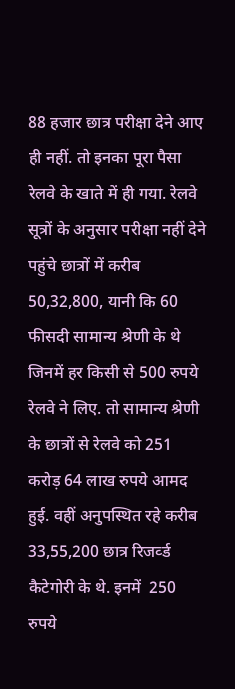88 हजार छात्र परीक्षा देने आए ही नहीं. तो इनका पूरा पैसा रेलवे के खाते में ही गया. रेलवे सूत्रों के अनुसार परीक्षा नहीं देने पहुंचे छात्रों में करीब 50,32,800, यानी कि 60 फीसदी सामान्य श्रेणी के थे जिनमें हर किसी से 500 रुपये रेलवे ने लिए. तो सामान्य श्रेणी के छात्रों से रेलवे को 251  करोड़ 64 लाख रुपये आमद हुई. वहीं अनुपस्थित रहे करीब 33,55,200 छात्र रिजर्व्ड कैटेगोरी के थे. इनमें  250 रुपये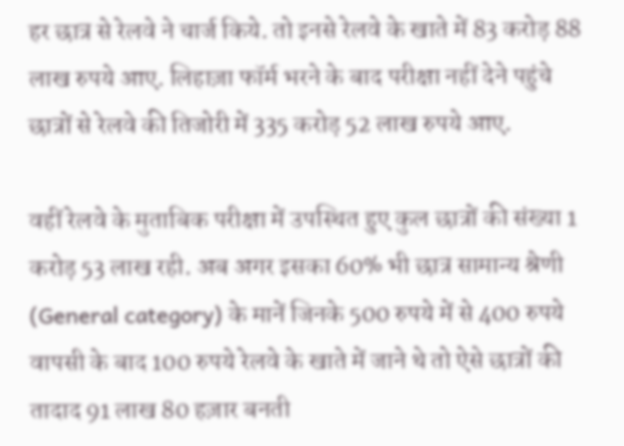हर छात्र से रेलवे ने चार्ज किये. तो इनसे रेलवे के खाते में 83 करोड़ 88 लाख रुपये आए. लिहाज़ा फॉर्म भरने के बाद परीक्षा नहीं देने पहुंचे छात्रों से रेलवे की तिजोरी में 335 करोड़ 52 लाख रुपये आए.

वहीं रेलवे के मुताबिक परीक्षा में उपस्थित हुए कुल छात्रों की संख्या 1 करोड़ 53 लाख रही. अब अगर इसका 60% भी छात्र सामान्य श्रेणी (General category) के मानें जिनके 500 रुपये में से 400 रुपये वापसी के बाद 100 रुपये रेलवे के खाते में जाने थे तो ऐसे छात्रों की तादाद 91 लाख 80 हज़ार बनती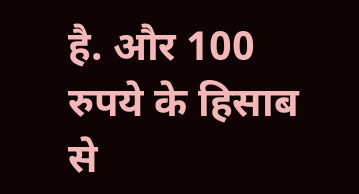है. और 100 रुपये के हिसाब से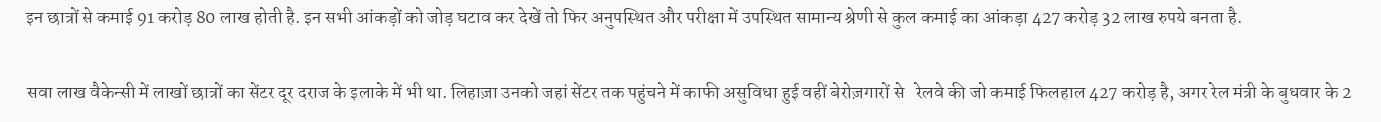इन छात्रों से कमाई 91 करोड़ 80 लाख होती है. इन सभी आंकड़ों को जोड़ घटाव कर देखें तो फिर अनुपस्थित और परीक्षा में उपस्थित सामान्य श्रेणी से कुल कमाई का आंकड़ा 427 करोड़ 32 लाख रुपये बनता है.

सवा लाख वैकेन्सी में लाखों छात्रों का सेंटर दूर दराज के इलाके में भी था. लिहाज़ा उनको जहां सेंटर तक पहुंचने में काफी असुविधा हुई वहीं बेरोज़गारों से   रेलवे की जो कमाई फिलहाल 427 करोड़ है, अगर रेल मंत्री के बुधवार के 2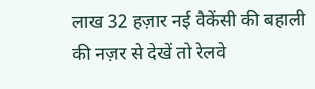लाख 32 हज़ार नई वैकेंसी की बहाली की नज़र से देखें तो रेलवे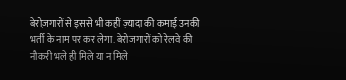बेरोज़गारों से इससे भी कहीं ज़्यादा की कमाई उनकी भर्ती के नाम पर कर लेगा. बेरोजगारों को रेलवे की नौकरी भले ही मिले या न मिले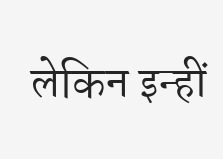लेकिन इन्हीं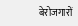बेरोजगारों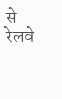से रेलवे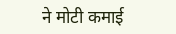ने मोटी कमाई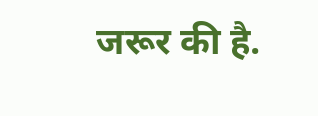जरूर की है.